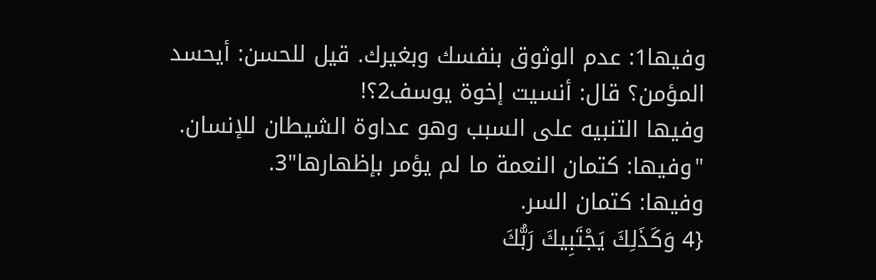وفيها1: عدم الوثوق بنفسك وبغيرك. قيل للحسن: أيحسد المؤمن؟ قال: أنسيت إخوة يوسف2؟!
وفيها التنبيه على السبب وهو عداوة الشيطان للإنسان.
"وفيها: كتمان النعمة ما لم يؤمر بإظهارها"3.
وفيها: كتمان السر.
{4 وَكَذَلِكَ يَجْتَبِيكَ رَبُّكَ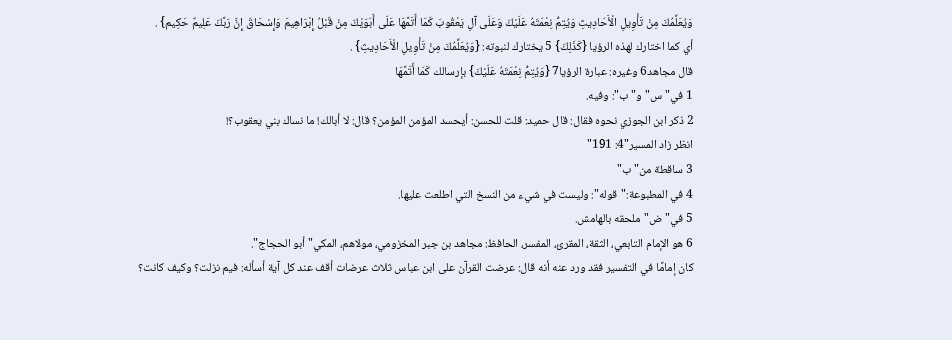وَيُعَلِّمُكَ مِنْ تَأْوِيلِ الْأَحَادِيثِ وَيُتِمُّ نِعْمَتَهُ عَلَيْكَ وَعَلَى آلِ يَعْقُوبَ كَمَا أَتَمَّهَا عَلَى أَبَوَيْكَ مِنْ قَبْلُ إِبْرَاهِيمَ وَإِسْحَاقَ إِنَّ رَبَّكَ عَلِيمٌ حَكِيم} .
أي كما اختارك لهذه الرؤيا {كَذَلِكَ} 5 يختارك لنبوته: {وَيُعَلِّمُكَ مِنْ تَأْوِيلِ الْأَحَادِيثِ} .
قال مجاهد6 وغيره: عبارة الرؤيا7 {وَيُتِمُّ نِعْمَتَهُ عَلَيْكَ} بإرسالك كَمَا أَتَمَّهَا
1 في"س"و"ب": وفيه.
2 ذكر ابن الجوزي نحوه فقال: قال حميد: قلت للحسن: أيحسد المؤمن المؤمن؟ قال: لا أبالك! ما نساك بني يعقوب؟!
انظر زاد المسير"4: 191"
3 ساقطة من"ب"
4 في المطبوعة:"قوله": وليست في شيء من النسخ التي اطلعت عليها.
5 في"ض"ملحقه بالهامش.
6 هو الإمام التابعي، الثقة، المقرئ، المفسر، الحافظ: مجاهد بن جبر المخزومي، مولاهم، المكي"أبو الحجاج".
كان إمامًا في التفسير فقد ورد عنه أنه قال: عرضت القرآن على ابن عباس ثلاث عرضات أقف عند كل آية أسأله: فيم نزلت؟ وكيف كانت؟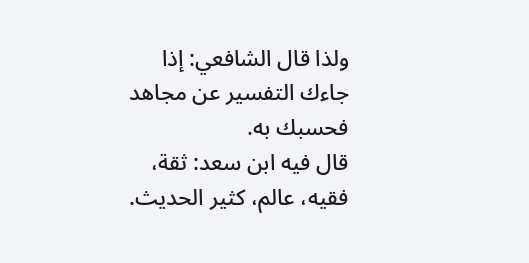ولذا قال الشافعي: إذا جاءك التفسير عن مجاهد فحسبك به.
قال فيه ابن سعد: ثقة، فقيه، عالم، كثير الحديث.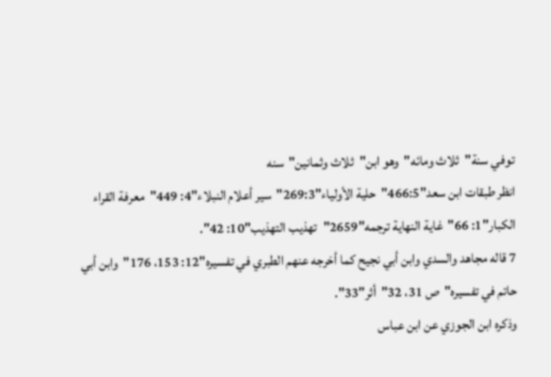توفي سنة"ثلاث ومائه"وهو ابن"ثلاث وثمانين"سنه
انظر طبقات ابن سعد"466:5"حلية الأولياء"269:3"سير أعلام النبلاء"4: 449"معرفة القراء الكبار"1: 66"غاية النهاية ترجمه"2659"تهذيب التهذيب"10: 42".
7 قاله مجاهد والسدي وابن أبي نجيح كما أخرجه عنهم الطبري في تفسيره"12: 153، 176"وابن أبي حاتم في تفسيره"ص 31، 32"أثر"33".
وذكره ابن الجوزي عن ابن عباس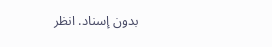بدون إسناد. انظر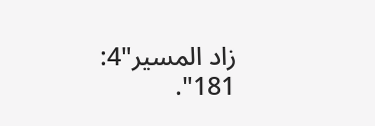زاد المسير"4: 181".